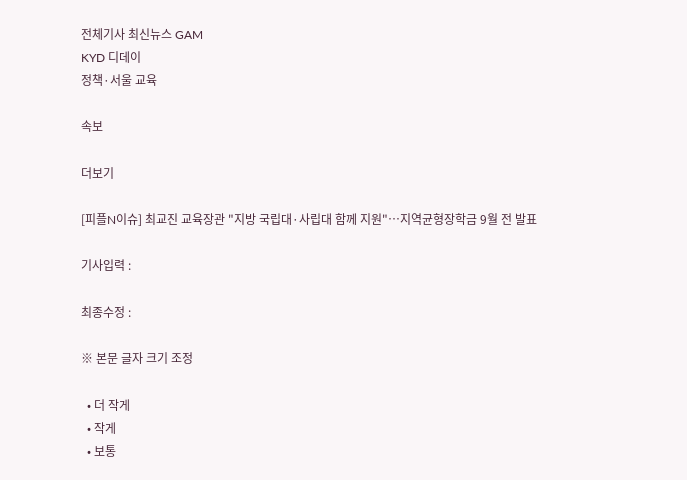전체기사 최신뉴스 GAM
KYD 디데이
정책·서울 교육

속보

더보기

[피플N이슈] 최교진 교육장관 "지방 국립대·사립대 함께 지원"…지역균형장학금 9월 전 발표

기사입력 :

최종수정 :

※ 본문 글자 크기 조정

  • 더 작게
  • 작게
  • 보통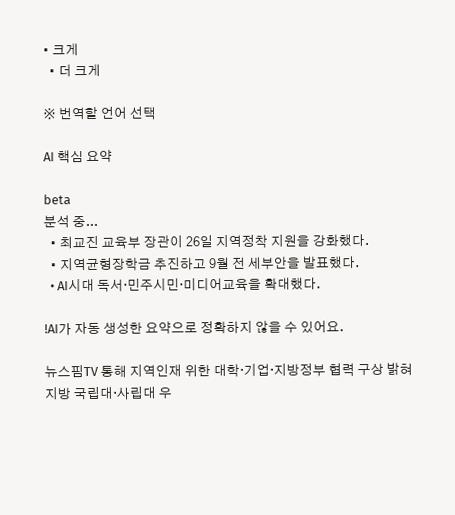• 크게
  • 더 크게

※ 번역할 언어 선택

AI 핵심 요약

beta
분석 중...
  • 최교진 교육부 장관이 26일 지역정착 지원을 강화했다.
  • 지역균형장학금 추진하고 9월 전 세부안을 발표했다.
  • AI시대 독서·민주시민·미디어교육을 확대했다.

!AI가 자동 생성한 요약으로 정확하지 않을 수 있어요.

뉴스핌TV 통해 지역인재 위한 대학·기업·지방정부 협력 구상 밝혀
지방 국립대·사립대 우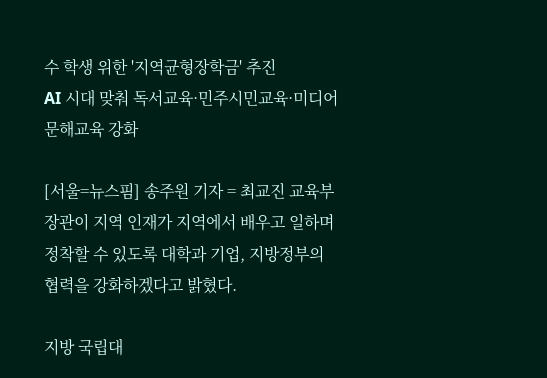수 학생 위한 '지역균형장학금' 추진
AI 시대 맞춰 독서교육·민주시민교육·미디어 문해교육 강화

[서울=뉴스핌] 송주원 기자 = 최교진 교육부 장관이 지역 인재가 지역에서 배우고 일하며 정착할 수 있도록 대학과 기업, 지방정부의 협력을 강화하겠다고 밝혔다.

지방 국립대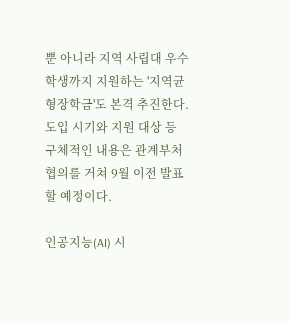뿐 아니라 지역 사립대 우수 학생까지 지원하는 '지역균형장학금'도 본격 추진한다. 도입 시기와 지원 대상 등 구체적인 내용은 관계부처 협의를 거쳐 9월 이전 발표할 예정이다.

인공지능(AI) 시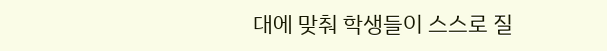대에 맞춰 학생들이 스스로 질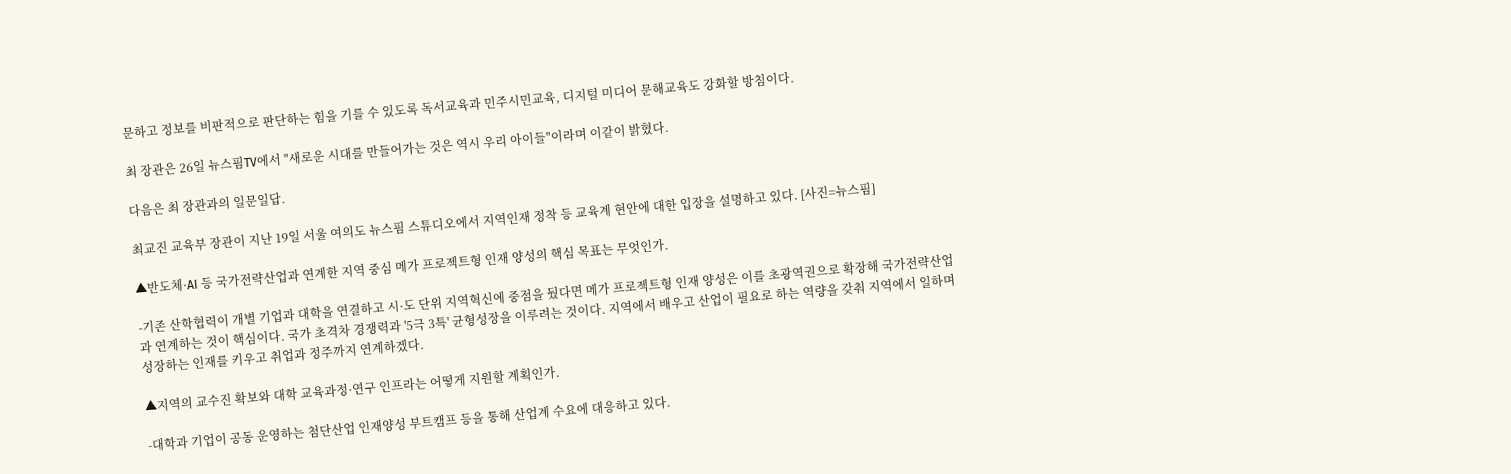문하고 정보를 비판적으로 판단하는 힘을 기를 수 있도록 독서교육과 민주시민교육, 디지털 미디어 문해교육도 강화할 방침이다.

최 장관은 26일 뉴스핌TV에서 "새로운 시대를 만들어가는 것은 역시 우리 아이들"이라며 이같이 밝혔다.

다음은 최 장관과의 일문일답.

최교진 교육부 장관이 지난 19일 서울 여의도 뉴스핌 스튜디오에서 지역인재 정착 등 교육계 현안에 대한 입장을 설명하고 있다. [사진=뉴스핌]

▲반도체·AI 등 국가전략산업과 연계한 지역 중심 메가 프로젝트형 인재 양성의 핵심 목표는 무엇인가.

-기존 산학협력이 개별 기업과 대학을 연결하고 시·도 단위 지역혁신에 중점을 뒀다면 메가 프로젝트형 인재 양성은 이를 초광역권으로 확장해 국가전략산업과 연계하는 것이 핵심이다. 국가 초격차 경쟁력과 '5극 3특' 균형성장을 이루려는 것이다. 지역에서 배우고 산업이 필요로 하는 역량을 갖춰 지역에서 일하며 성장하는 인재를 키우고 취업과 정주까지 연계하겠다.

▲지역의 교수진 확보와 대학 교육과정·연구 인프라는 어떻게 지원할 계획인가.

-대학과 기업이 공동 운영하는 첨단산업 인재양성 부트캠프 등을 통해 산업계 수요에 대응하고 있다.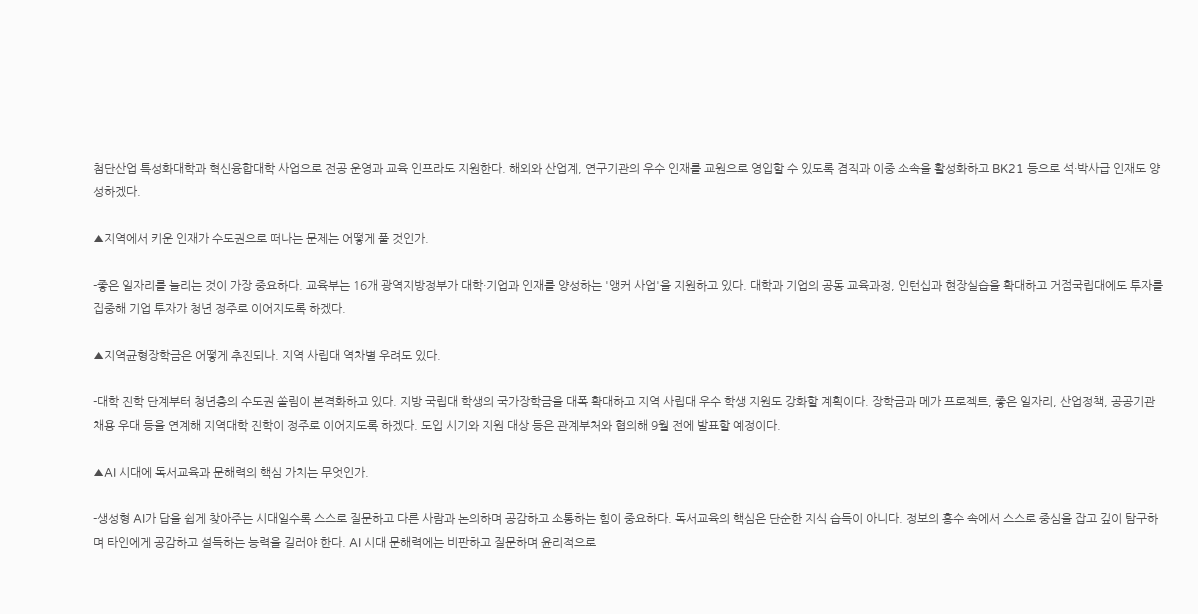첨단산업 특성화대학과 혁신융합대학 사업으로 전공 운영과 교육 인프라도 지원한다. 해외와 산업계, 연구기관의 우수 인재를 교원으로 영입할 수 있도록 겸직과 이중 소속을 활성화하고 BK21 등으로 석·박사급 인재도 양성하겠다.

▲지역에서 키운 인재가 수도권으로 떠나는 문제는 어떻게 풀 것인가.

-좋은 일자리를 늘리는 것이 가장 중요하다. 교육부는 16개 광역지방정부가 대학·기업과 인재를 양성하는 '앵커 사업'을 지원하고 있다. 대학과 기업의 공동 교육과정, 인턴십과 현장실습을 확대하고 거점국립대에도 투자를 집중해 기업 투자가 청년 정주로 이어지도록 하겠다.

▲지역균형장학금은 어떻게 추진되나. 지역 사립대 역차별 우려도 있다.

-대학 진학 단계부터 청년층의 수도권 쏠림이 본격화하고 있다. 지방 국립대 학생의 국가장학금을 대폭 확대하고 지역 사립대 우수 학생 지원도 강화할 계획이다. 장학금과 메가 프로젝트, 좋은 일자리, 산업정책, 공공기관 채용 우대 등을 연계해 지역대학 진학이 정주로 이어지도록 하겠다. 도입 시기와 지원 대상 등은 관계부처와 협의해 9월 전에 발표할 예정이다.

▲AI 시대에 독서교육과 문해력의 핵심 가치는 무엇인가.

-생성형 AI가 답을 쉽게 찾아주는 시대일수록 스스로 질문하고 다른 사람과 논의하며 공감하고 소통하는 힘이 중요하다. 독서교육의 핵심은 단순한 지식 습득이 아니다. 정보의 홍수 속에서 스스로 중심을 잡고 깊이 탐구하며 타인에게 공감하고 설득하는 능력을 길러야 한다. AI 시대 문해력에는 비판하고 질문하며 윤리적으로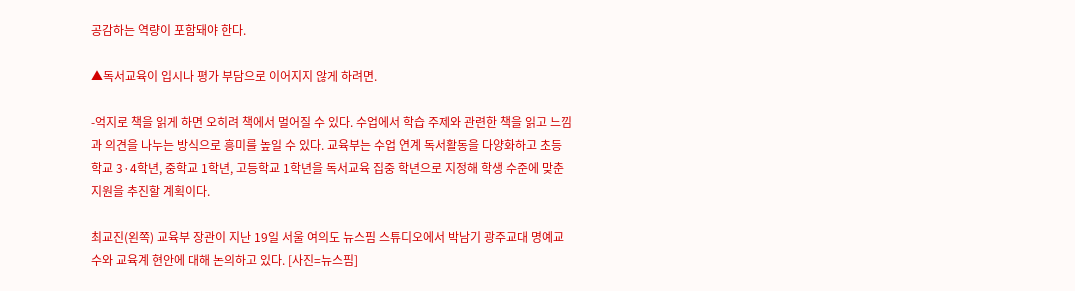공감하는 역량이 포함돼야 한다.

▲독서교육이 입시나 평가 부담으로 이어지지 않게 하려면.

-억지로 책을 읽게 하면 오히려 책에서 멀어질 수 있다. 수업에서 학습 주제와 관련한 책을 읽고 느낌과 의견을 나누는 방식으로 흥미를 높일 수 있다. 교육부는 수업 연계 독서활동을 다양화하고 초등학교 3·4학년, 중학교 1학년, 고등학교 1학년을 독서교육 집중 학년으로 지정해 학생 수준에 맞춘 지원을 추진할 계획이다.

최교진(왼쪽) 교육부 장관이 지난 19일 서울 여의도 뉴스핌 스튜디오에서 박남기 광주교대 명예교수와 교육계 현안에 대해 논의하고 있다. [사진=뉴스핌]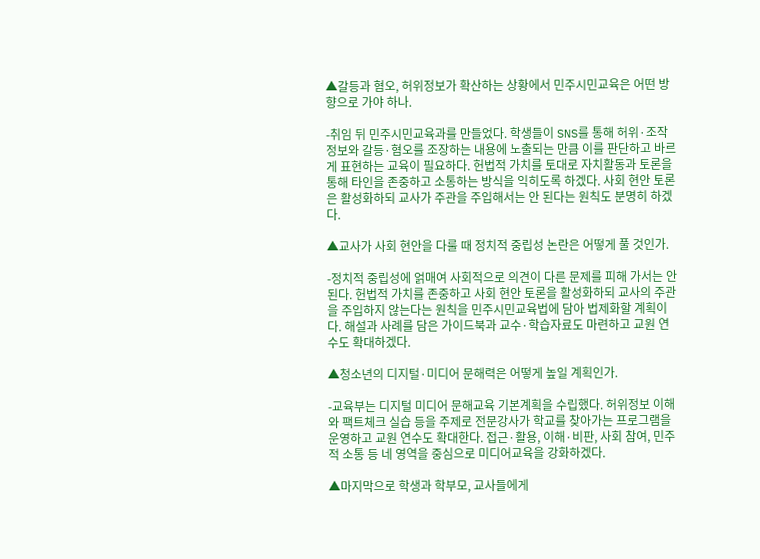▲갈등과 혐오, 허위정보가 확산하는 상황에서 민주시민교육은 어떤 방향으로 가야 하나.

-취임 뒤 민주시민교육과를 만들었다. 학생들이 SNS를 통해 허위·조작정보와 갈등·혐오를 조장하는 내용에 노출되는 만큼 이를 판단하고 바르게 표현하는 교육이 필요하다. 헌법적 가치를 토대로 자치활동과 토론을 통해 타인을 존중하고 소통하는 방식을 익히도록 하겠다. 사회 현안 토론은 활성화하되 교사가 주관을 주입해서는 안 된다는 원칙도 분명히 하겠다.

▲교사가 사회 현안을 다룰 때 정치적 중립성 논란은 어떻게 풀 것인가.

-정치적 중립성에 얽매여 사회적으로 의견이 다른 문제를 피해 가서는 안 된다. 헌법적 가치를 존중하고 사회 현안 토론을 활성화하되 교사의 주관을 주입하지 않는다는 원칙을 민주시민교육법에 담아 법제화할 계획이다. 해설과 사례를 담은 가이드북과 교수·학습자료도 마련하고 교원 연수도 확대하겠다.

▲청소년의 디지털·미디어 문해력은 어떻게 높일 계획인가.

-교육부는 디지털 미디어 문해교육 기본계획을 수립했다. 허위정보 이해와 팩트체크 실습 등을 주제로 전문강사가 학교를 찾아가는 프로그램을 운영하고 교원 연수도 확대한다. 접근·활용, 이해·비판, 사회 참여, 민주적 소통 등 네 영역을 중심으로 미디어교육을 강화하겠다.

▲마지막으로 학생과 학부모, 교사들에게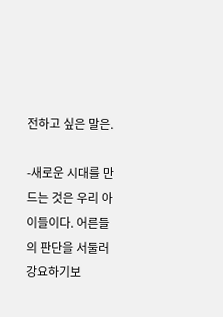전하고 싶은 말은.

-새로운 시대를 만드는 것은 우리 아이들이다. 어른들의 판단을 서둘러 강요하기보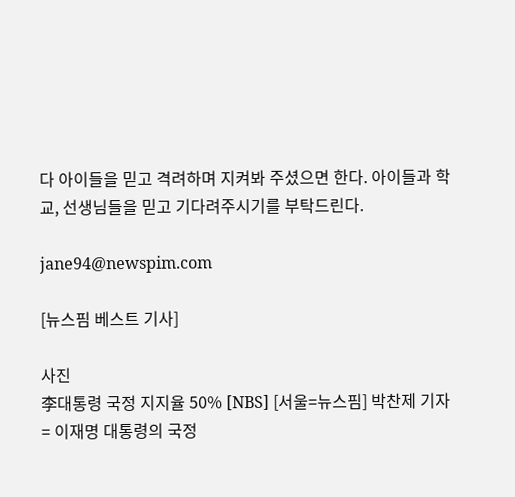다 아이들을 믿고 격려하며 지켜봐 주셨으면 한다. 아이들과 학교, 선생님들을 믿고 기다려주시기를 부탁드린다.

jane94@newspim.com

[뉴스핌 베스트 기사]

사진
李대통령 국정 지지율 50% [NBS] [서울=뉴스핌] 박찬제 기자 = 이재명 대통령의 국정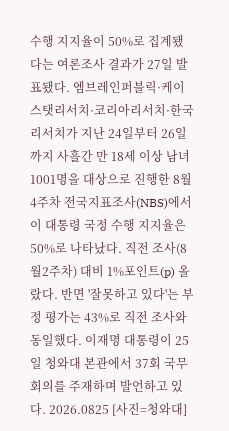수행 지지율이 50%로 집계됐다는 여론조사 결과가 27일 발표됐다. 엠브레인퍼블릭·케이스탯리서치·코리아리서치·한국리서치가 지난 24일부터 26일까지 사흘간 만 18세 이상 남녀 1001명을 대상으로 진행한 8월 4주차 전국지표조사(NBS)에서 이 대통령 국정 수행 지지율은 50%로 나타났다. 직전 조사(8월2주차) 대비 1%포인트(p) 올랐다. 반면 '잘못하고 있다'는 부정 평가는 43%로 직전 조사와 동일했다. 이재명 대통령이 25일 청와대 본관에서 37회 국무회의를 주재하며 발언하고 있다. 2026.0825 [사진=청와대]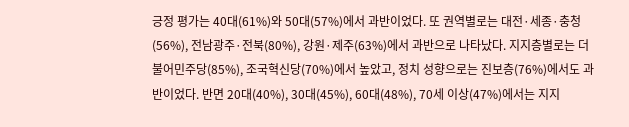긍정 평가는 40대(61%)와 50대(57%)에서 과반이었다. 또 권역별로는 대전·세종·충청(56%), 전남광주·전북(80%), 강원·제주(63%)에서 과반으로 나타났다. 지지층별로는 더불어민주당(85%), 조국혁신당(70%)에서 높았고, 정치 성향으로는 진보층(76%)에서도 과반이었다. 반면 20대(40%), 30대(45%), 60대(48%), 70세 이상(47%)에서는 지지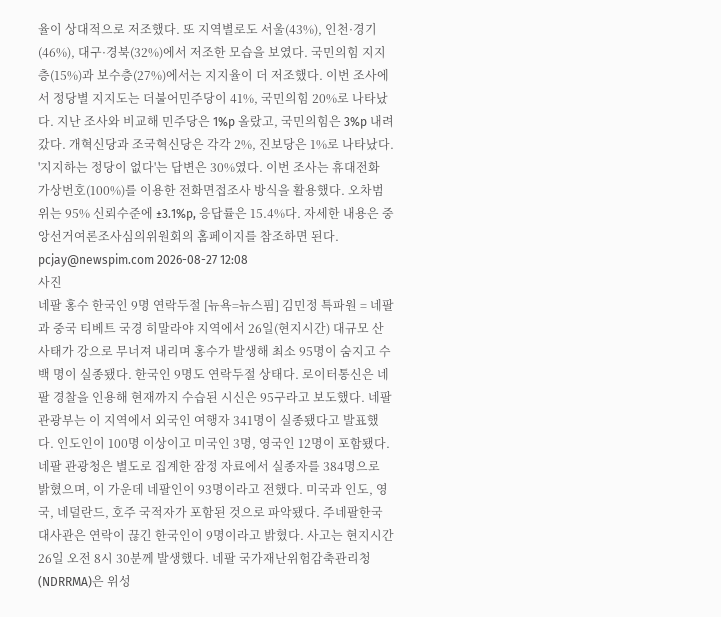율이 상대적으로 저조했다. 또 지역별로도 서울(43%), 인천·경기(46%), 대구·경북(32%)에서 저조한 모습을 보였다. 국민의힘 지지층(15%)과 보수층(27%)에서는 지지율이 더 저조했다. 이번 조사에서 정당별 지지도는 더불어민주당이 41%, 국민의힘 20%로 나타났다. 지난 조사와 비교해 민주당은 1%p 올랐고, 국민의힘은 3%p 내려갔다. 개혁신당과 조국혁신당은 각각 2%, 진보당은 1%로 나타났다. '지지하는 정당이 없다'는 답변은 30%였다. 이번 조사는 휴대전화 가상번호(100%)를 이용한 전화면접조사 방식을 활용했다. 오차범위는 95% 신뢰수준에 ±3.1%p, 응답률은 15.4%다. 자세한 내용은 중앙선거여론조사심의위원회의 홈페이지를 참조하면 된다. pcjay@newspim.com 2026-08-27 12:08
사진
네팔 홍수 한국인 9명 연락두절 [뉴욕=뉴스핌] 김민정 특파원 = 네팔과 중국 티베트 국경 히말라야 지역에서 26일(현지시간) 대규모 산사태가 강으로 무너져 내리며 홍수가 발생해 최소 95명이 숨지고 수백 명이 실종됐다. 한국인 9명도 연락두절 상태다. 로이터통신은 네팔 경찰을 인용해 현재까지 수습된 시신은 95구라고 보도했다. 네팔 관광부는 이 지역에서 외국인 여행자 341명이 실종됐다고 발표했다. 인도인이 100명 이상이고 미국인 3명, 영국인 12명이 포함됐다. 네팔 관광청은 별도로 집계한 잠정 자료에서 실종자를 384명으로 밝혔으며, 이 가운데 네팔인이 93명이라고 전했다. 미국과 인도, 영국, 네덜란드, 호주 국적자가 포함된 것으로 파악됐다. 주네팔한국대사관은 연락이 끊긴 한국인이 9명이라고 밝혔다. 사고는 현지시간 26일 오전 8시 30분께 발생했다. 네팔 국가재난위험감축관리청(NDRRMA)은 위성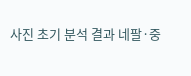사진 초기 분석 결과 네팔·중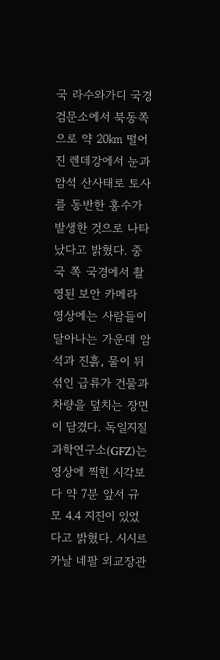국 라수와가디 국경검문소에서 북동쪽으로 약 20㎞ 떨어진 렌데강에서 눈과 암석 산사태로 토사를 동반한 홍수가 발생한 것으로 나타났다고 밝혔다. 중국 쪽 국경에서 촬영된 보안 카메라 영상에는 사람들이 달아나는 가운데 암석과 진흙, 물이 뒤섞인 급류가 건물과 차량을 덮치는 장면이 담겼다. 독일지질과학연구소(GFZ)는 영상에 찍힌 시각보다 약 7분 앞서 규모 4.4 지진이 있었다고 밝혔다. 시시르 카날 네팔 외교장관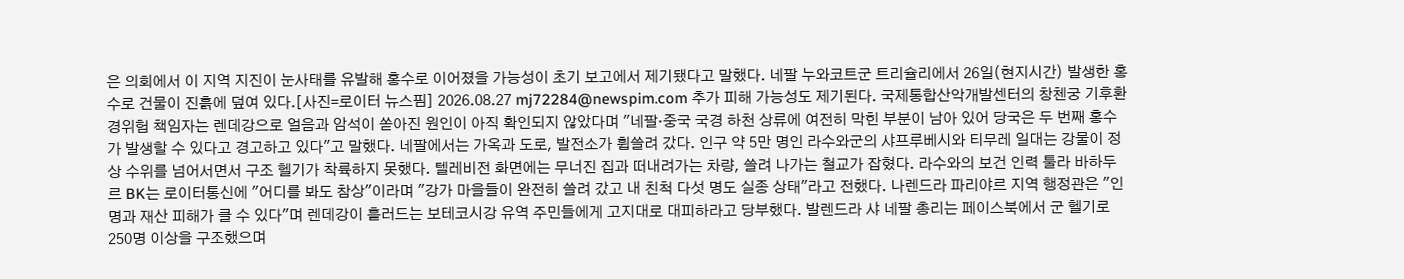은 의회에서 이 지역 지진이 눈사태를 유발해 홍수로 이어졌을 가능성이 초기 보고에서 제기됐다고 말했다. 네팔 누와코트군 트리슐리에서 26일(현지시간) 발생한 홍수로 건물이 진흙에 덮여 있다.[사진=로이터 뉴스핌] 2026.08.27 mj72284@newspim.com 추가 피해 가능성도 제기된다. 국제통합산악개발센터의 창첸궁 기후환경위험 책임자는 렌데강으로 얼음과 암석이 쏟아진 원인이 아직 확인되지 않았다며 "네팔·중국 국경 하천 상류에 여전히 막힌 부분이 남아 있어 당국은 두 번째 홍수가 발생할 수 있다고 경고하고 있다"고 말했다. 네팔에서는 가옥과 도로, 발전소가 휩쓸려 갔다. 인구 약 5만 명인 라수와군의 샤프루베시와 티무레 일대는 강물이 정상 수위를 넘어서면서 구조 헬기가 착륙하지 못했다. 텔레비전 화면에는 무너진 집과 떠내려가는 차량, 쓸려 나가는 철교가 잡혔다. 라수와의 보건 인력 툴라 바하두르 BK는 로이터통신에 "어디를 봐도 참상"이라며 "강가 마을들이 완전히 쓸려 갔고 내 친척 다섯 명도 실종 상태"라고 전했다. 나렌드라 파리야르 지역 행정관은 "인명과 재산 피해가 클 수 있다"며 렌데강이 흘러드는 보테코시강 유역 주민들에게 고지대로 대피하라고 당부했다. 발렌드라 샤 네팔 총리는 페이스북에서 군 헬기로 250명 이상을 구조했으며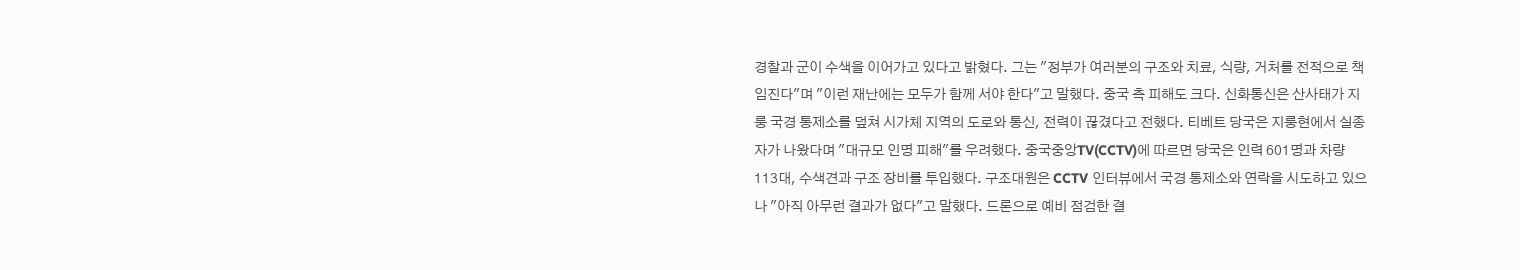경찰과 군이 수색을 이어가고 있다고 밝혔다. 그는 "정부가 여러분의 구조와 치료, 식량, 거처를 전적으로 책임진다"며 "이런 재난에는 모두가 함께 서야 한다"고 말했다. 중국 측 피해도 크다. 신화통신은 산사태가 지룽 국경 통제소를 덮쳐 시가체 지역의 도로와 통신, 전력이 끊겼다고 전했다. 티베트 당국은 지룽현에서 실종자가 나왔다며 "대규모 인명 피해"를 우려했다. 중국중앙TV(CCTV)에 따르면 당국은 인력 601명과 차량 113대, 수색견과 구조 장비를 투입했다. 구조대원은 CCTV 인터뷰에서 국경 통제소와 연락을 시도하고 있으나 "아직 아무런 결과가 없다"고 말했다. 드론으로 예비 점검한 결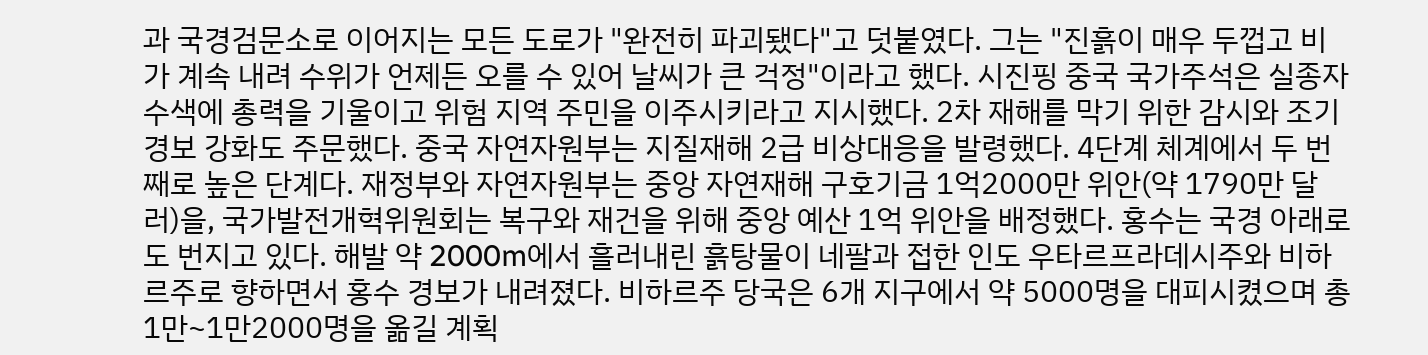과 국경검문소로 이어지는 모든 도로가 "완전히 파괴됐다"고 덧붙였다. 그는 "진흙이 매우 두껍고 비가 계속 내려 수위가 언제든 오를 수 있어 날씨가 큰 걱정"이라고 했다. 시진핑 중국 국가주석은 실종자 수색에 총력을 기울이고 위험 지역 주민을 이주시키라고 지시했다. 2차 재해를 막기 위한 감시와 조기경보 강화도 주문했다. 중국 자연자원부는 지질재해 2급 비상대응을 발령했다. 4단계 체계에서 두 번째로 높은 단계다. 재정부와 자연자원부는 중앙 자연재해 구호기금 1억2000만 위안(약 1790만 달러)을, 국가발전개혁위원회는 복구와 재건을 위해 중앙 예산 1억 위안을 배정했다. 홍수는 국경 아래로도 번지고 있다. 해발 약 2000m에서 흘러내린 흙탕물이 네팔과 접한 인도 우타르프라데시주와 비하르주로 향하면서 홍수 경보가 내려졌다. 비하르주 당국은 6개 지구에서 약 5000명을 대피시켰으며 총 1만~1만2000명을 옮길 계획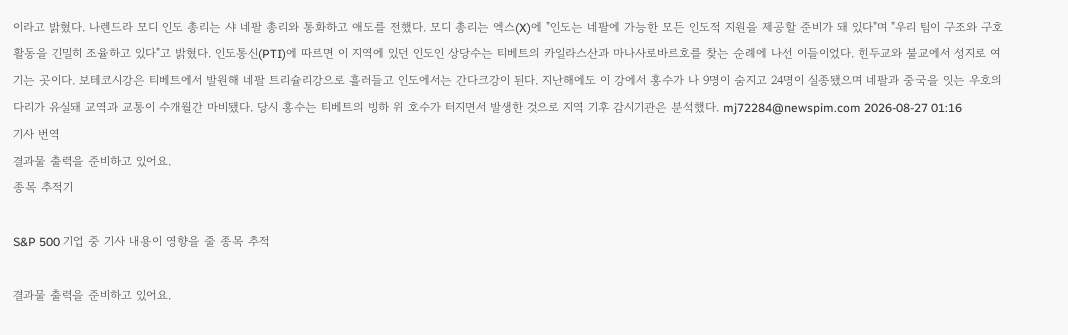이라고 밝혔다. 나렌드라 모디 인도 총리는 샤 네팔 총리와 통화하고 애도를 전했다. 모디 총리는 엑스(X)에 "인도는 네팔에 가능한 모든 인도적 지원을 제공할 준비가 돼 있다"며 "우리 팀이 구조와 구호 활동을 긴밀히 조율하고 있다"고 밝혔다. 인도통신(PTI)에 따르면 이 지역에 있던 인도인 상당수는 티베트의 카일라스산과 마나사로바르호를 찾는 순례에 나선 이들이었다. 힌두교와 불교에서 성지로 여기는 곳이다. 보테코시강은 티베트에서 발원해 네팔 트리슐리강으로 흘러들고 인도에서는 간다크강이 된다. 지난해에도 이 강에서 홍수가 나 9명이 숨지고 24명이 실종됐으며 네팔과 중국을 잇는 우호의 다리가 유실돼 교역과 교통이 수개월간 마비됐다. 당시 홍수는 티베트의 빙하 위 호수가 터지면서 발생한 것으로 지역 기후 감시기관은 분석했다. mj72284@newspim.com 2026-08-27 01:16
기사 번역
결과물 출력을 준비하고 있어요.
종목 추적기

S&P 500 기업 중 기사 내용이 영향을 줄 종목 추적

결과물 출력을 준비하고 있어요.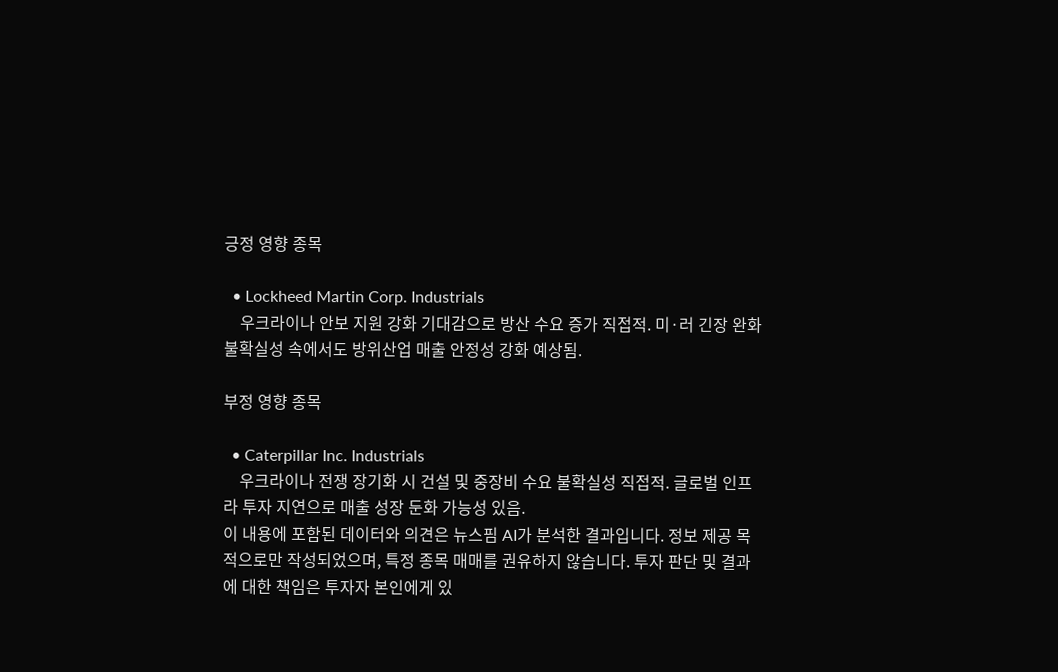긍정 영향 종목

  • Lockheed Martin Corp. Industrials
    우크라이나 안보 지원 강화 기대감으로 방산 수요 증가 직접적. 미·러 긴장 완화 불확실성 속에서도 방위산업 매출 안정성 강화 예상됨.

부정 영향 종목

  • Caterpillar Inc. Industrials
    우크라이나 전쟁 장기화 시 건설 및 중장비 수요 불확실성 직접적. 글로벌 인프라 투자 지연으로 매출 성장 둔화 가능성 있음.
이 내용에 포함된 데이터와 의견은 뉴스핌 AI가 분석한 결과입니다. 정보 제공 목적으로만 작성되었으며, 특정 종목 매매를 권유하지 않습니다. 투자 판단 및 결과에 대한 책임은 투자자 본인에게 있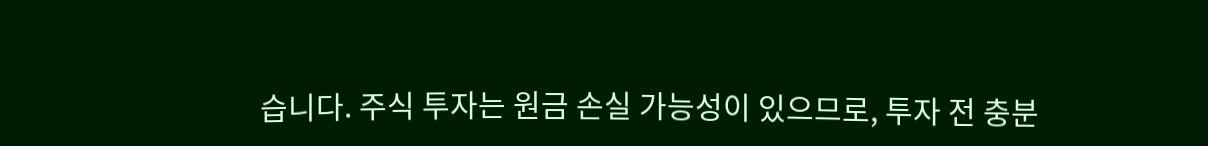습니다. 주식 투자는 원금 손실 가능성이 있으므로, 투자 전 충분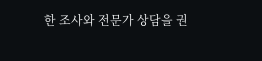한 조사와 전문가 상담을 권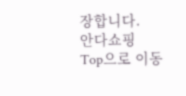장합니다.
안다쇼핑
Top으로 이동